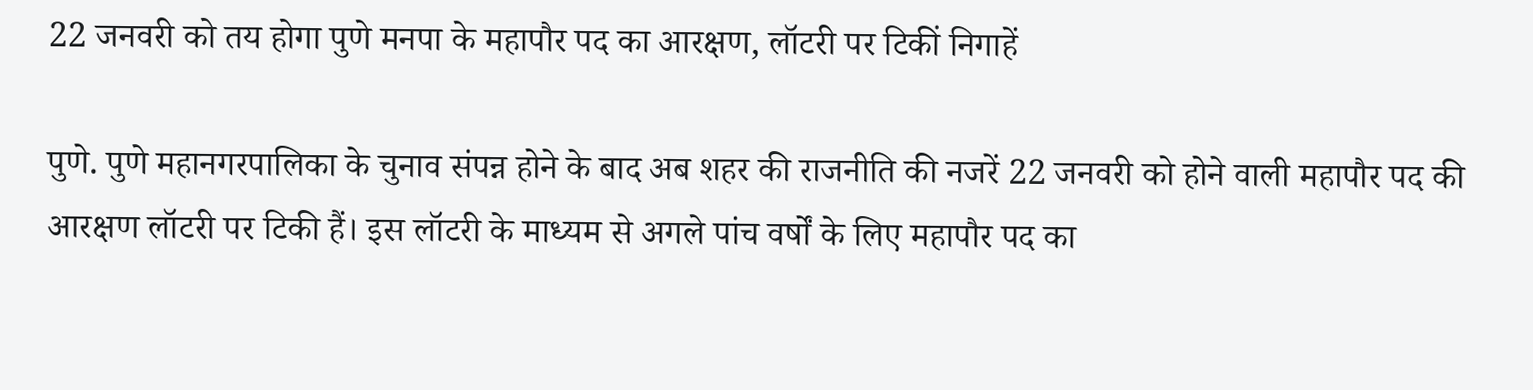22 जनवरी को तय होगा पुणे मनपा के महापौर पद का आरक्षण, लॉटरी पर टिकीं निगाहें

पुणे. पुणे महानगरपालिका के चुनाव संपन्न होने के बाद अब शहर की राजनीति की नजरें 22 जनवरी को होने वाली महापौर पद की आरक्षण लॉटरी पर टिकी हैं। इस लॉटरी के माध्यम से अगले पांच वर्षों के लिए महापौर पद का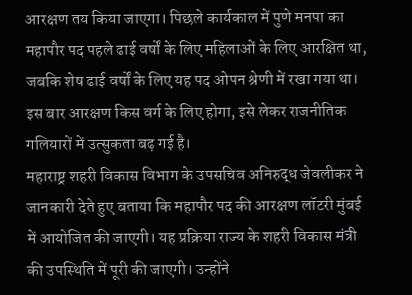आरक्षण तय किया जाएगा। पिछले कार्यकाल में पुणे मनपा का महापौर पद पहले ढाई वर्षों के लिए महिलाओं के लिए आरक्षित था, जबकि शेष ढाई वर्षों के लिए यह पद ओपन श्रेणी में रखा गया था। इस बार आरक्षण किस वर्ग के लिए होगा, इसे लेकर राजनीतिक गलियारों में उत्सुकता बढ़ गई है।
महाराष्ट्र शहरी विकास विभाग के उपसचिव अनिरुद्ध जेवलीकर ने जानकारी देते हुए बताया कि महापौर पद की आरक्षण लॉटरी मुंबई में आयोजित की जाएगी। यह प्रक्रिया राज्य के शहरी विकास मंत्री की उपस्थिति में पूरी की जाएगी। उन्होंने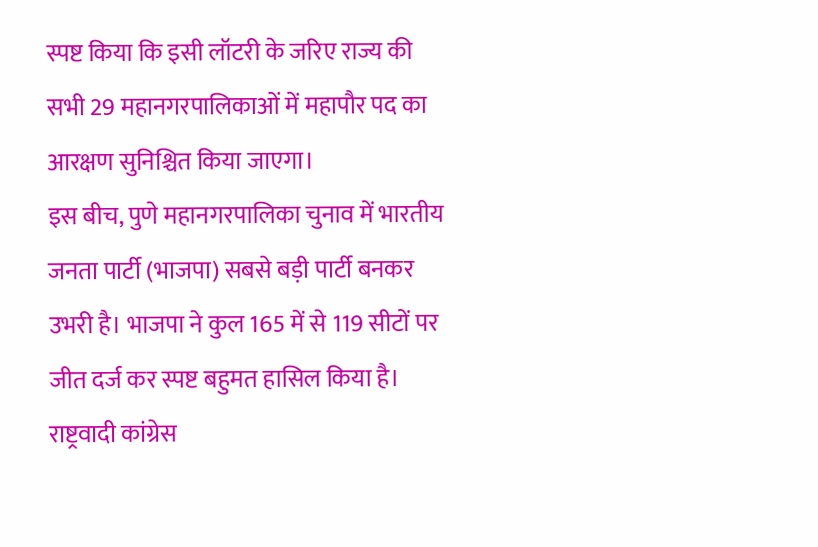स्पष्ट किया कि इसी लॉटरी के जरिए राज्य की सभी 29 महानगरपालिकाओं में महापौर पद का आरक्षण सुनिश्चित किया जाएगा।
इस बीच, पुणे महानगरपालिका चुनाव में भारतीय जनता पार्टी (भाजपा) सबसे बड़ी पार्टी बनकर उभरी है। भाजपा ने कुल 165 में से 119 सीटों पर जीत दर्ज कर स्पष्ट बहुमत हासिल किया है। राष्ट्रवादी कांग्रेस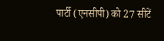पार्टी (एनसीपी) को 27 सीटें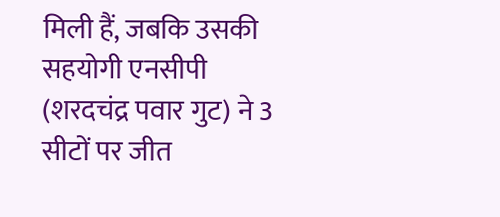मिली हैं, जबकि उसकी सहयोगी एनसीपी (शरदचंद्र पवार गुट) ने 3 सीटों पर जीत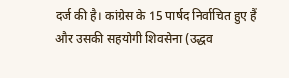दर्ज की है। कांग्रेस के 15 पार्षद निर्वाचित हुए हैं और उसकी सहयोगी शिवसेना (उद्धव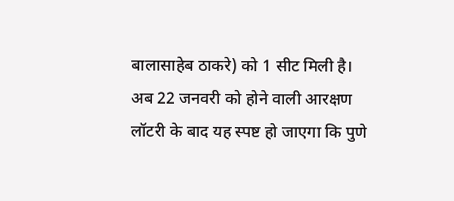बालासाहेब ठाकरे) को 1 सीट मिली है।
अब 22 जनवरी को होने वाली आरक्षण लॉटरी के बाद यह स्पष्ट हो जाएगा कि पुणे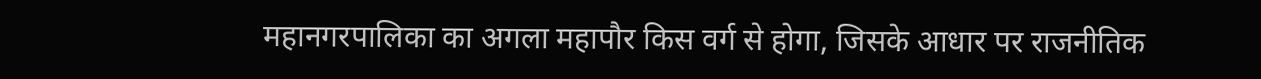महानगरपालिका का अगला महापौर किस वर्ग से होगा, जिसके आधार पर राजनीतिक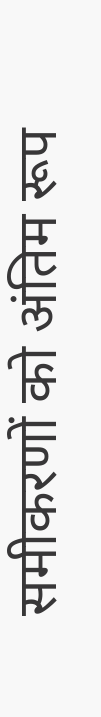समीकरणों को अंतिम रूप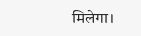मिलेगा।